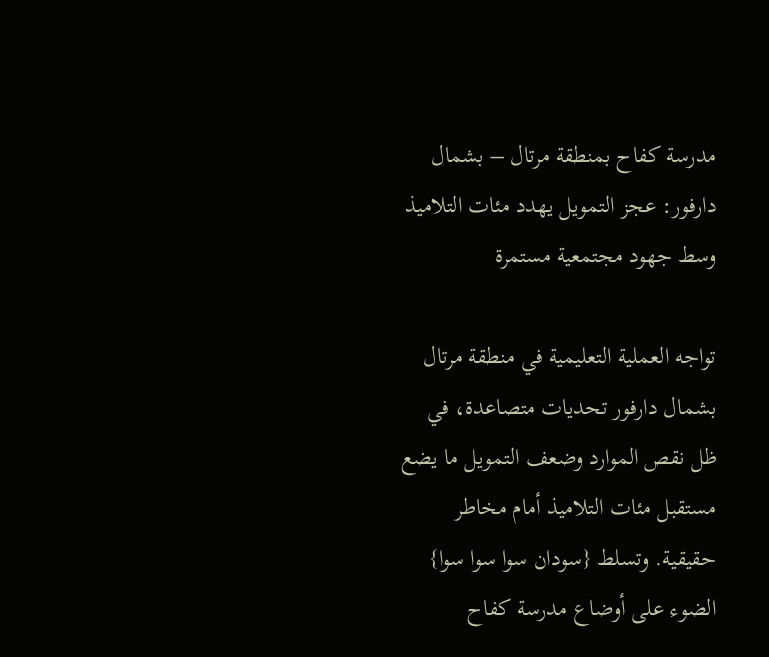مدرسة كفاح بمنطقة مرتال – بشمال دارفور: عجز التمويل يهدد مئات التلاميذ وسط جهود مجتمعية مستمرة

تواجه العملية التعليمية في منطقة مرتال بشمال دارفور تحديات متصاعدة، في ظل نقص الموارد وضعف التمويل ما يضع مستقبل مئات التلاميذ أمام مخاطر حقيقية. وتسلط {سودان سوا سوا سوا} الضوء على أوضاع مدرسة كفاح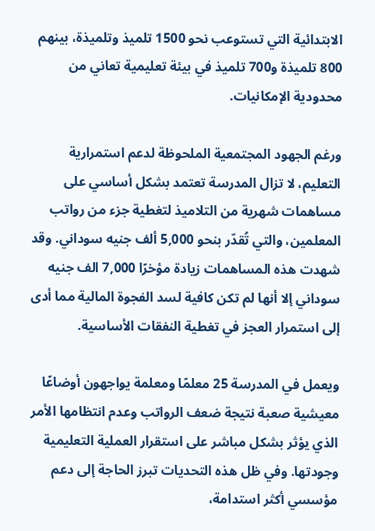الابتدائية التي تستوعب نحو 1500 تلميذ وتلميذة، بينهم 800 تلميذة و700 تلميذ في بيئة تعليمية تعاني من محدودية الإمكانيات.

ورغم الجهود المجتمعية الملحوظة لدعم استمرارية التعليم، لا تزال المدرسة تعتمد بشكل أساسي على مساهمات شهرية من التلاميذ لتغطية جزء من رواتب المعلمين، والتي تُقدّر بنحو 5,000 ألف جنيه سوداني. وقد شهدت هذه المساهمات زيادة مؤخرًا 7,000 الف جنيه سوداني إلا أنها لم تكن كافية لسد الفجوة المالية مما أدى إلى استمرار العجز في تغطية النفقات الأساسية.

ويعمل في المدرسة 25 معلمًا ومعلمة يواجهون أوضاعًا معيشية صعبة نتيجة ضعف الرواتب وعدم انتظامها الأمر الذي يؤثر بشكل مباشر على استقرار العملية التعليمية وجودتها. وفي ظل هذه التحديات تبرز الحاجة إلى دعم مؤسسي أكثر استدامة،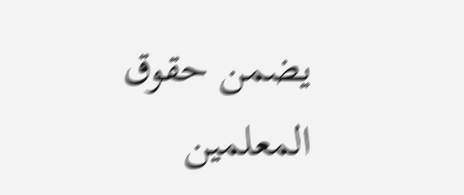يضمن حقوق المعلمين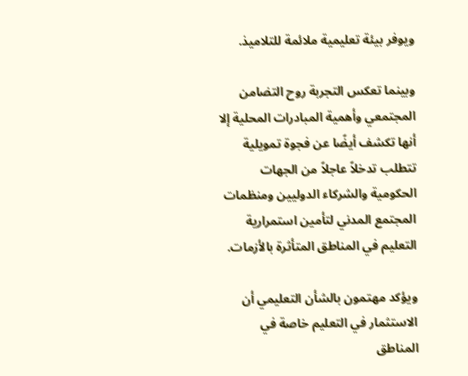ويوفر بيئة تعليمية ملائمة للتلاميذ.

وبينما تعكس التجربة روح التضامن المجتمعي وأهمية المبادرات المحلية إلا أنها تكشف أيضًا عن فجوة تمويلية تتطلب تدخلاً عاجلاً من الجهات الحكومية والشركاء الدوليين ومنظمات المجتمع المدني لتأمين استمرارية التعليم في المناطق المتأثرة بالأزمات.

ويؤكد مهتمون بالشأن التعليمي أن الاستثمار في التعليم خاصة في المناطق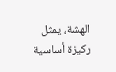الهشة، يمثل ركيزة أساسية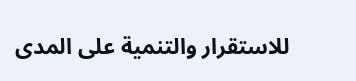للاستقرار والتنمية على المدى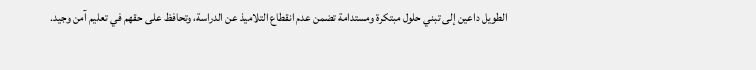الطويل داعين إلى تبني حلول مبتكرة ومستدامة تضمن عدم انقطاع التلاميذ عن الدراسة، وتحافظ على حقهم في تعليم آمن وجيد.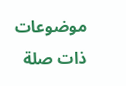موضوعات ذات صلة